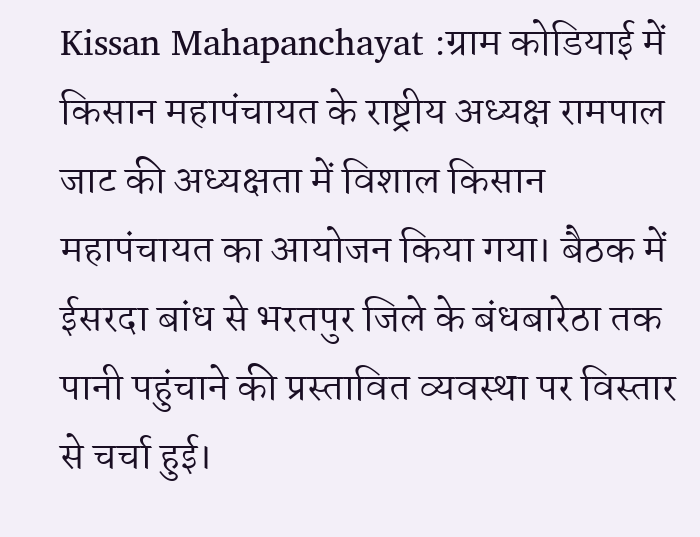Kissan Mahapanchayat :ग्राम कोडियाई में किसान महापंचायत के राष्ट्रीय अध्यक्ष रामपाल जाट की अध्यक्षता में विशाल किसान महापंचायत का आयोजन किया गया। बैठक में ईसरदा बांध से भरतपुर जिले के बंधबारेठा तक पानी पहुंचाने की प्रस्तावित व्यवस्था पर विस्तार से चर्चा हुई।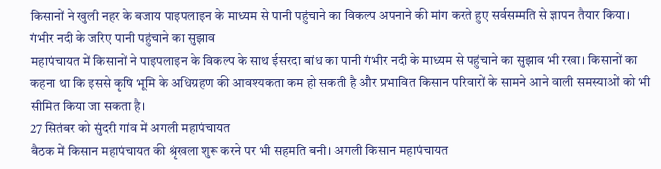किसानों ने खुली नहर के बजाय पाइपलाइन के माध्यम से पानी पहुंचाने का विकल्प अपनाने की मांग करते हुए सर्वसम्मति से ज्ञापन तैयार किया।
गंभीर नदी के जरिए पानी पहुंचाने का सुझाव
महापंचायत में किसानों ने पाइपलाइन के विकल्प के साथ ईसरदा बांध का पानी गंभीर नदी के माध्यम से पहुंचाने का सुझाव भी रखा। किसानों का कहना था कि इससे कृषि भूमि के अधिग्रहण की आवश्यकता कम हो सकती है और प्रभावित किसान परिवारों के सामने आने वाली समस्याओं को भी सीमित किया जा सकता है।
27 सितंबर को सुंदरी गांव में अगली महापंचायत
बैठक में किसान महापंचायत की श्रृंखला शुरू करने पर भी सहमति बनी। अगली किसान महापंचायत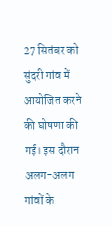27 सितंबर को सुंदरी गांव में आयोजित करने की घोषणा की गई। इस दौरान अलग-अलग गांवों के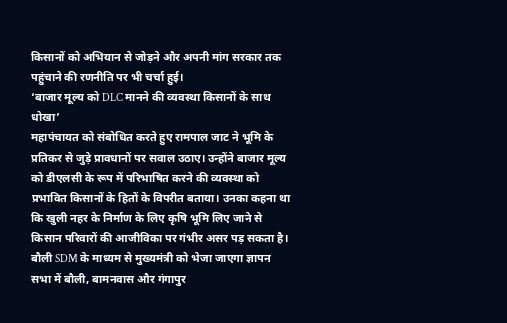किसानों को अभियान से जोड़ने और अपनी मांग सरकार तक पहुंचाने की रणनीति पर भी चर्चा हुई।
‘बाजार मूल्य को DLC मानने की व्यवस्था किसानों के साथ धोखा’
महापंचायत को संबोधित करते हुए रामपाल जाट ने भूमि के प्रतिकर से जुड़े प्रावधानों पर सवाल उठाए। उन्होंने बाजार मूल्य को डीएलसी के रूप में परिभाषित करने की व्यवस्था को प्रभावित किसानों के हितों के विपरीत बताया। उनका कहना था कि खुली नहर के निर्माण के लिए कृषि भूमि लिए जाने से किसान परिवारों की आजीविका पर गंभीर असर पड़ सकता है।
बौली SDM के माध्यम से मुख्यमंत्री को भेजा जाएगा ज्ञापन
सभा में बौली, बामनवास और गंगापुर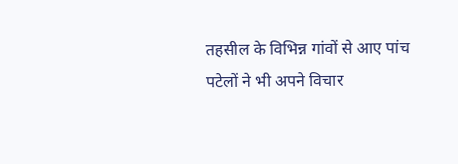तहसील के विभिन्न गांवों से आए पांच पटेलों ने भी अपने विचार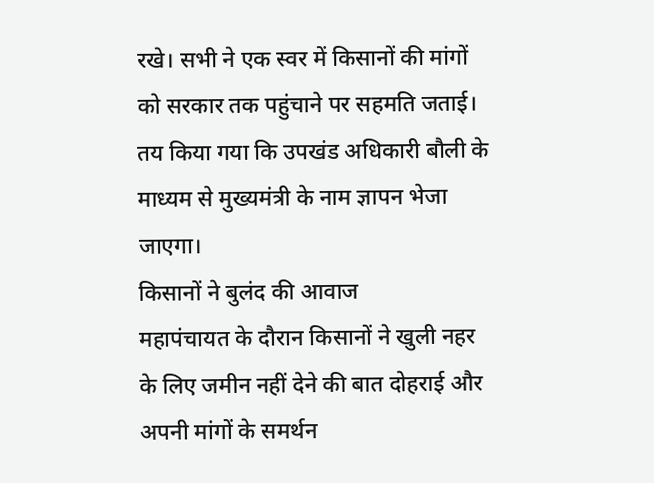रखे। सभी ने एक स्वर में किसानों की मांगों को सरकार तक पहुंचाने पर सहमति जताई। तय किया गया कि उपखंड अधिकारी बौली के माध्यम से मुख्यमंत्री के नाम ज्ञापन भेजा जाएगा।
किसानों ने बुलंद की आवाज
महापंचायत के दौरान किसानों ने खुली नहर के लिए जमीन नहीं देने की बात दोहराई और अपनी मांगों के समर्थन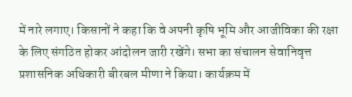में नारे लगाए। किसानों ने कहा कि वे अपनी कृषि भूमि और आजीविका की रक्षा के लिए संगठित होकर आंदोलन जारी रखेंगे। सभा का संचालन सेवानिवृत्त प्रशासनिक अधिकारी बीरबल मीणा ने किया। कार्यक्रम में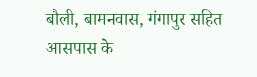बौली, बामनवास, गंगापुर सहित आसपास के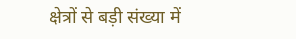क्षेत्रों से बड़ी संख्या में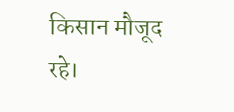किसान मौजूद रहे।